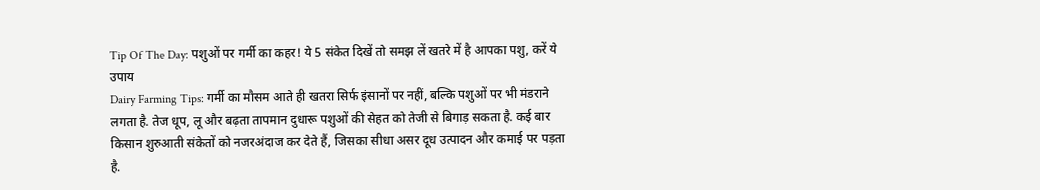Tip Of The Day: पशुओं पर गर्मी का कहर! ये 5 संकेत दिखें तो समझ लें खतरे में है आपका पशु, करें ये उपाय
Dairy Farming Tips: गर्मी का मौसम आते ही खतरा सिर्फ इंसानों पर नहीं, बल्कि पशुओं पर भी मंडराने लगता है. तेज धूप, लू और बढ़ता तापमान दुधारू पशुओं की सेहत को तेजी से बिगाड़ सकता है. कई बार किसान शुरुआती संकेतों को नजरअंदाज कर देते हैं, जिसका सीधा असर दूध उत्पादन और कमाई पर पड़ता है.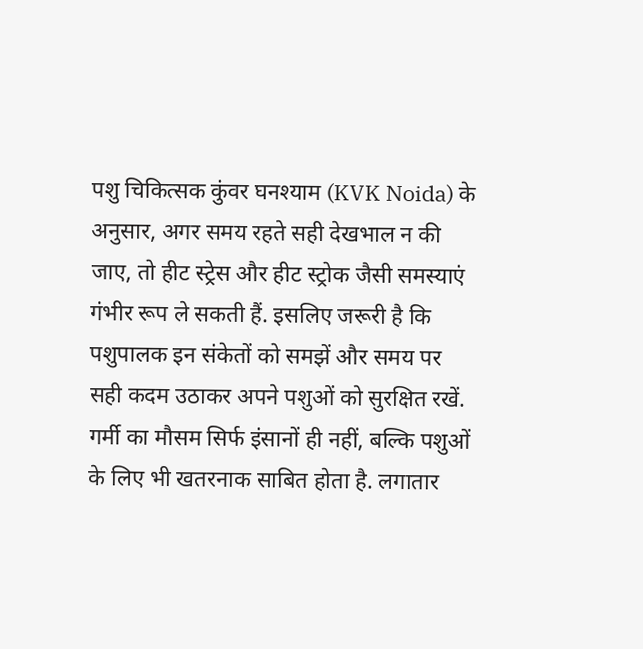पशु चिकित्सक कुंवर घनश्याम (KVK Noida) के अनुसार, अगर समय रहते सही देखभाल न की जाए, तो हीट स्ट्रेस और हीट स्ट्रोक जैसी समस्याएं गंभीर रूप ले सकती हैं. इसलिए जरूरी है कि पशुपालक इन संकेतों को समझें और समय पर सही कदम उठाकर अपने पशुओं को सुरक्षित रखें.
गर्मी का मौसम सिर्फ इंसानों ही नहीं, बल्कि पशुओं के लिए भी खतरनाक साबित होता है. लगातार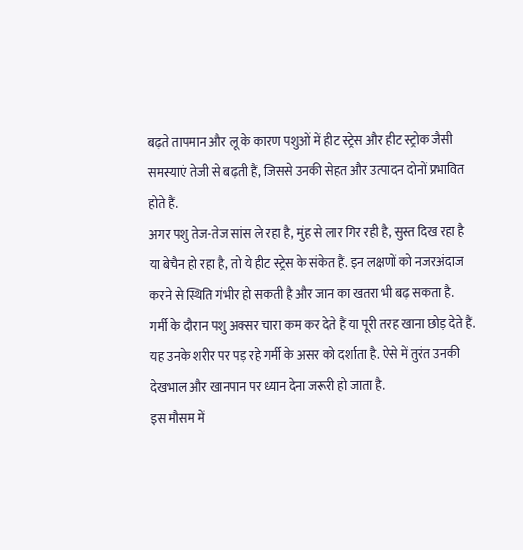बढ़ते तापमान और लू के कारण पशुओं में हीट स्ट्रेस और हीट स्ट्रोक जैसी समस्याएं तेजी से बढ़ती हैं, जिससे उनकी सेहत और उत्पादन दोनों प्रभावित होते हैं.
अगर पशु तेज-तेज सांस ले रहा है, मुंह से लार गिर रही है, सुस्त दिख रहा है या बेचैन हो रहा है, तो ये हीट स्ट्रेस के संकेत हैं. इन लक्षणों को नजरअंदाज करने से स्थिति गंभीर हो सकती है और जान का खतरा भी बढ़ सकता है.
गर्मी के दौरान पशु अक्सर चारा कम कर देते हैं या पूरी तरह खाना छोड़ देते हैं. यह उनके शरीर पर पड़ रहे गर्मी के असर को दर्शाता है. ऐसे में तुरंत उनकी देखभाल और खानपान पर ध्यान देना जरूरी हो जाता है.
इस मौसम में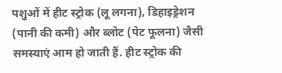पशुओं में हीट स्ट्रोक (लू लगना), डिहाइड्रेशन (पानी की कमी) और ब्लोट (पेट फूलना) जैसी समस्याएं आम हो जाती हैं. हीट स्ट्रोक की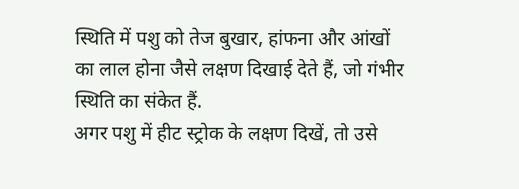स्थिति में पशु को तेज बुखार, हांफना और आंखों का लाल होना जैसे लक्षण दिखाई देते हैं, जो गंभीर स्थिति का संकेत हैं.
अगर पशु में हीट स्ट्रोक के लक्षण दिखें, तो उसे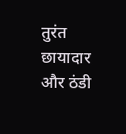तुरंत छायादार और ठंडी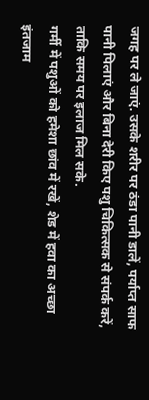जगह पर ले जाएं. उसके शरीर पर ठंडा पानी डालें, पर्याप्त साफ पानी पिलाएं और बिना देरी किए पशु चिकित्सक से संपर्क करें, ताकि समय पर इलाज मिल सके.
गर्मी में पशुओं को हमेशा छांव में रखें, शेड में हवा का अच्छा इंतजाम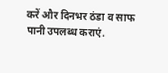करें और दिनभर ठंडा व साफ पानी उपलब्ध कराएं.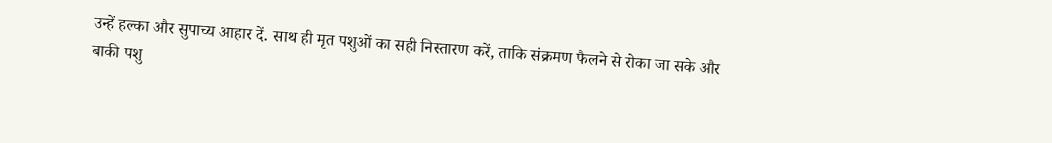उन्हें हल्का और सुपाच्य आहार दें. साथ ही मृत पशुओं का सही निस्तारण करें, ताकि संक्रमण फैलने से रोका जा सके और बाकी पशु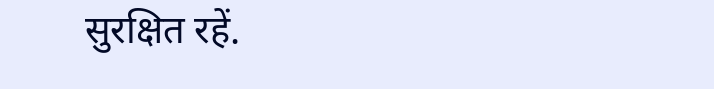सुरक्षित रहें.